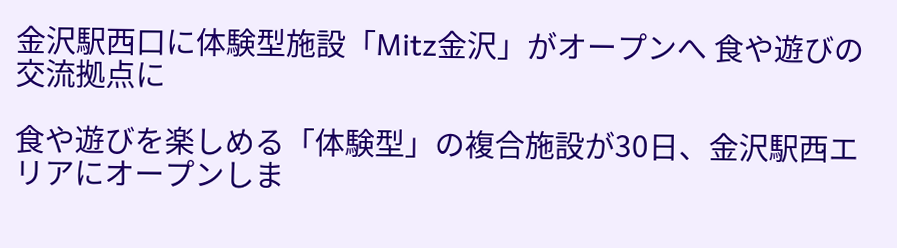金沢駅西口に体験型施設「Mitz金沢」がオープンへ 食や遊びの交流拠点に

食や遊びを楽しめる「体験型」の複合施設が30日、金沢駅西エリアにオープンしま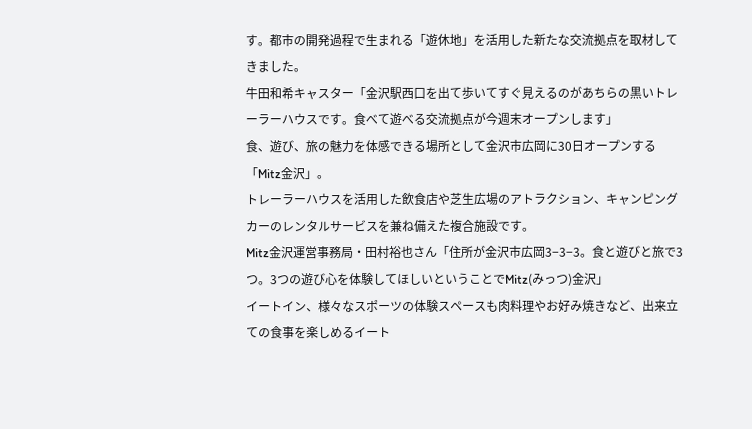す。都市の開発過程で生まれる「遊休地」を活用した新たな交流拠点を取材してきました。
牛田和希キャスター「金沢駅西口を出て歩いてすぐ見えるのがあちらの黒いトレーラーハウスです。食べて遊べる交流拠点が今週末オープンします」
食、遊び、旅の魅力を体感できる場所として金沢市広岡に30日オープンする「Mitz金沢」。
トレーラーハウスを活用した飲食店や芝生広場のアトラクション、キャンピングカーのレンタルサービスを兼ね備えた複合施設です。
Mitz金沢運営事務局・田村裕也さん「住所が金沢市広岡3−3−3。食と遊びと旅で3つ。3つの遊び心を体験してほしいということでMitz(みっつ)金沢」
イートイン、様々なスポーツの体験スペースも肉料理やお好み焼きなど、出来立ての食事を楽しめるイート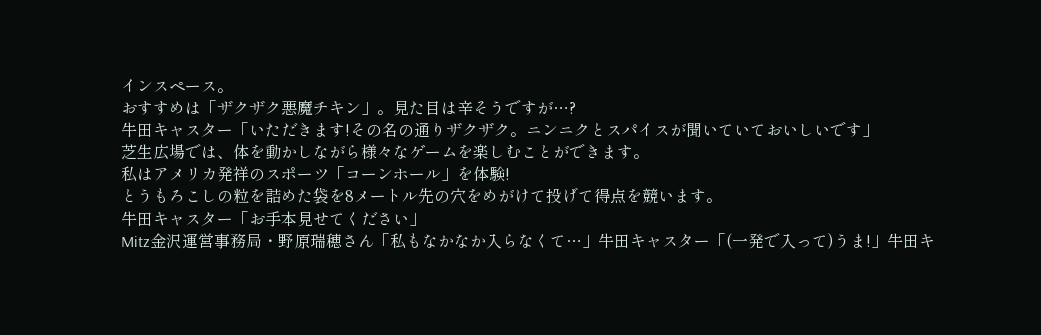インスペース。
おすすめは「ザクザク悪魔チキン」。見た目は辛そうですが…?
牛田キャスター「いただきます!その名の通りザクザク。ニンニクとスパイスが聞いていておいしいです」
芝生広場では、体を動かしながら様々なゲームを楽しむことができます。
私はアメリカ発祥のスポーツ「コーンホール」を体験!
とうもろこしの粒を詰めた袋を8メートル先の穴をめがけて投げて得点を競います。
牛田キャスター「お手本見せてください」
Mitz金沢運営事務局・野原瑞穂さん「私もなかなか入らなくて…」牛田キャスター「(一発で入って)うま!」牛田キ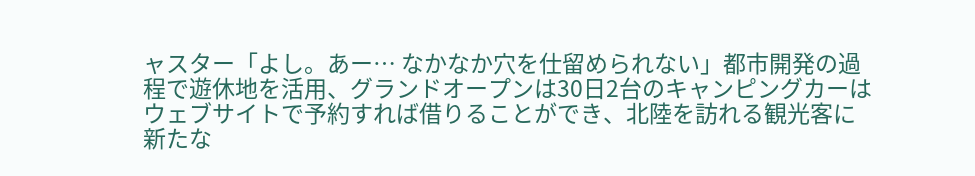ャスター「よし。あー… なかなか穴を仕留められない」都市開発の過程で遊休地を活用、グランドオープンは30日2台のキャンピングカーはウェブサイトで予約すれば借りることができ、北陸を訪れる観光客に新たな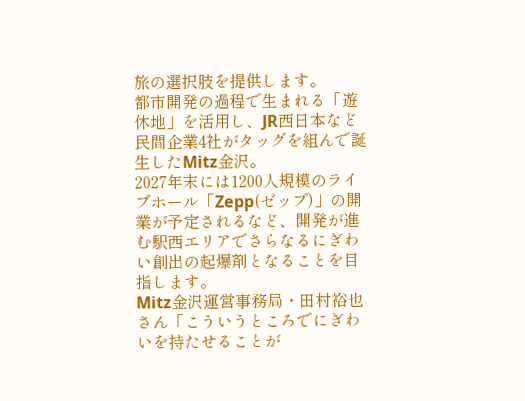旅の選択肢を提供します。
都市開発の過程で生まれる「遊休地」を活用し、JR西日本など民間企業4社がタッグを組んで誕生したMitz金沢。
2027年末には1200人規模のライブホール「Zepp(ゼップ)」の開業が予定されるなど、開発が進む駅西エリアでさらなるにぎわい創出の起爆剤となることを目指します。
Mitz金沢運営事務局・田村裕也さん「こういうところでにぎわいを持たせることが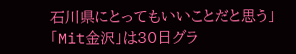石川県にとってもいいことだと思う」
「Mit金沢」は30日グラ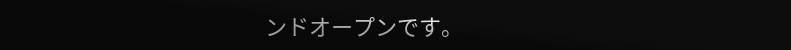ンドオープンです。